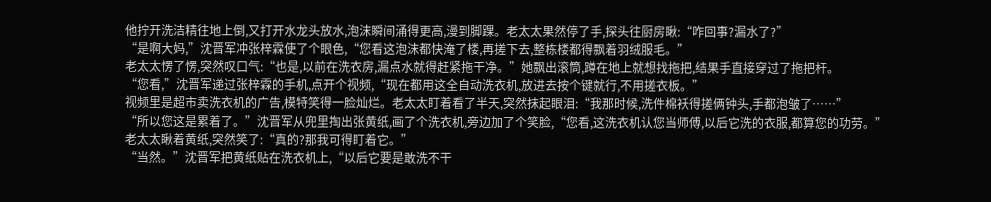他拧开洗洁精往地上倒,又打开水龙头放水,泡沫瞬间涌得更高,漫到脚踝。老太太果然停了手,探头往厨房瞅:“咋回事?漏水了?”
“是啊大妈,”沈晋军冲张梓霖使了个眼色,“您看这泡沫都快淹了楼,再搓下去,整栋楼都得飘着羽绒服毛。”
老太太愣了愣,突然叹口气:“也是,以前在洗衣房,漏点水就得赶紧拖干净。”她飘出滚筒,蹲在地上就想找拖把,结果手直接穿过了拖把杆。
“您看,”沈晋军递过张梓霖的手机,点开个视频,“现在都用这全自动洗衣机,放进去按个键就行,不用搓衣板。”
视频里是超市卖洗衣机的广告,模特笑得一脸灿烂。老太太盯着看了半天,突然抹起眼泪:“我那时候,洗件棉袄得搓俩钟头,手都泡皱了……”
“所以您这是累着了。”沈晋军从兜里掏出张黄纸,画了个洗衣机,旁边加了个笑脸,“您看,这洗衣机认您当师傅,以后它洗的衣服,都算您的功劳。”
老太太瞅着黄纸,突然笑了:“真的?那我可得盯着它。”
“当然。”沈晋军把黄纸贴在洗衣机上,“以后它要是敢洗不干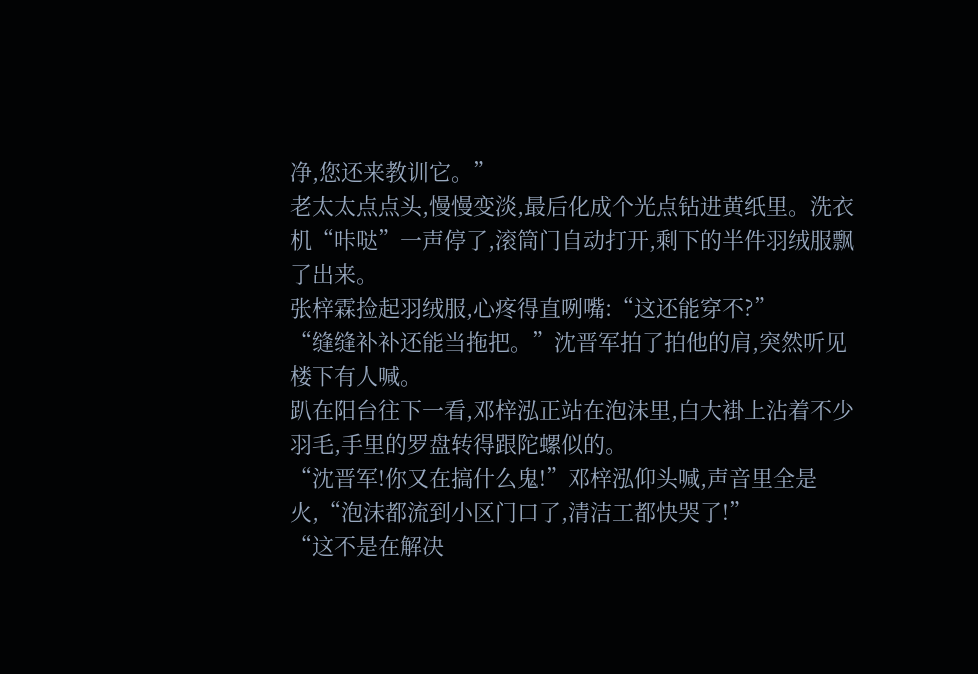净,您还来教训它。”
老太太点点头,慢慢变淡,最后化成个光点钻进黄纸里。洗衣机“咔哒”一声停了,滚筒门自动打开,剩下的半件羽绒服飘了出来。
张梓霖捡起羽绒服,心疼得直咧嘴:“这还能穿不?”
“缝缝补补还能当拖把。”沈晋军拍了拍他的肩,突然听见楼下有人喊。
趴在阳台往下一看,邓梓泓正站在泡沫里,白大褂上沾着不少羽毛,手里的罗盘转得跟陀螺似的。
“沈晋军!你又在搞什么鬼!”邓梓泓仰头喊,声音里全是火,“泡沫都流到小区门口了,清洁工都快哭了!”
“这不是在解决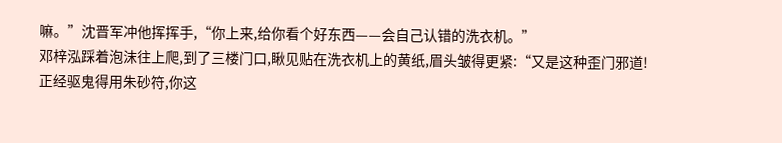嘛。”沈晋军冲他挥挥手,“你上来,给你看个好东西——会自己认错的洗衣机。”
邓梓泓踩着泡沫往上爬,到了三楼门口,瞅见贴在洗衣机上的黄纸,眉头皱得更紧:“又是这种歪门邪道!正经驱鬼得用朱砂符,你这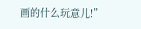画的什么玩意儿!”